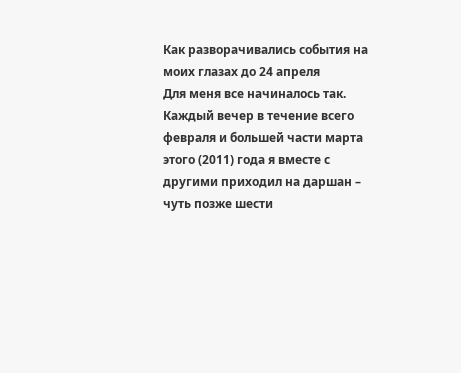Как разворачивались события на моих глазах до 24 апреля
Для меня все начиналось так. Каждый вечер в течение всего февраля и большей части марта этого (2011) года я вместе с другими приходил на даршан – чуть позже шести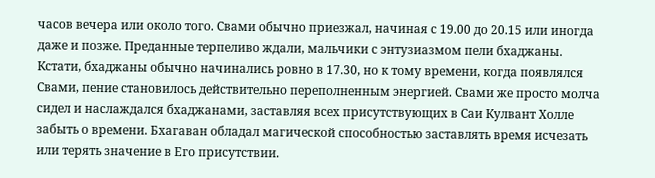часов вечера или около того. Свами обычно приезжал, начиная с 19.00 до 20.15 или иногда даже и позже. Преданные терпеливо ждали, мальчики с энтузиазмом пели бхаджаны. Кстати, бхаджаны обычно начинались ровно в 17.30, но к тому времени, когда появлялся Свами, пение становилось действительно переполненным энергией. Свами же просто молча сидел и наслаждался бхаджанами, заставляя всех присутствующих в Саи Кулвант Холле забыть о времени. Бхагаван обладал магической способностью заставлять время исчезать или терять значение в Его присутствии.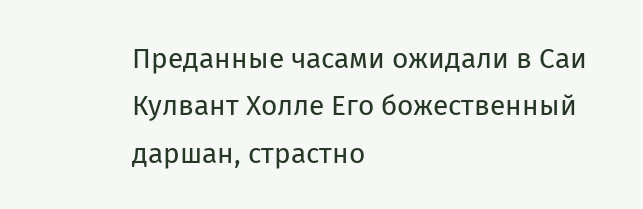Преданные часами ожидали в Саи Кулвант Холле Его божественный даршан, страстно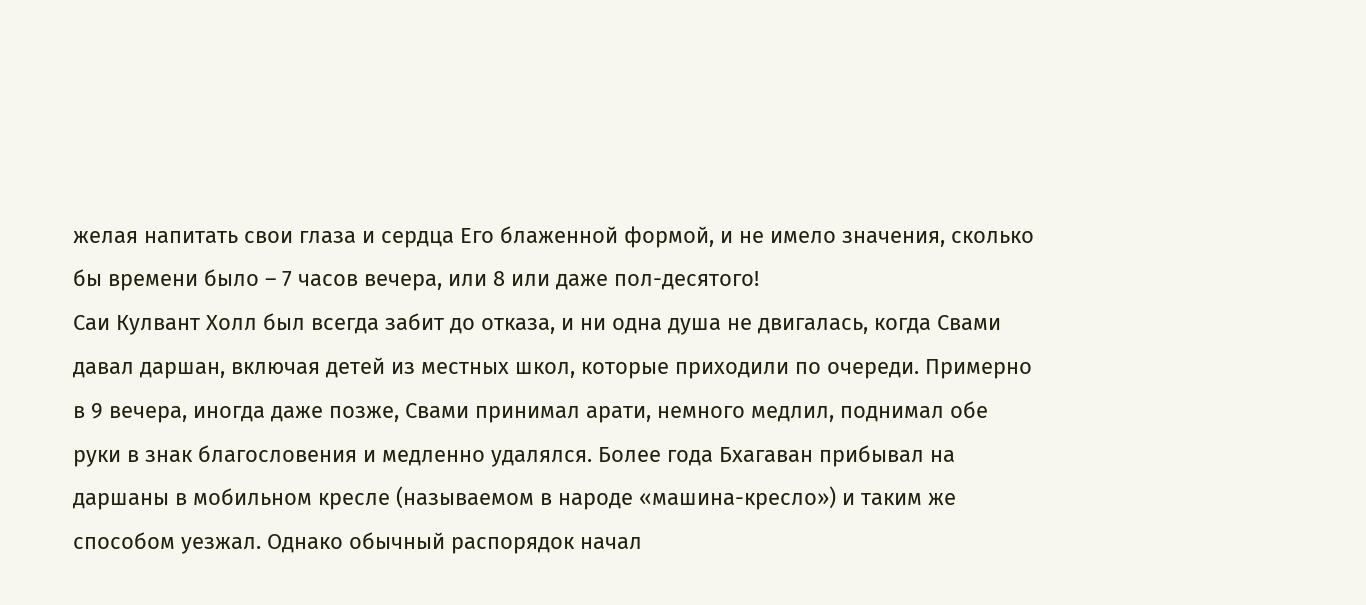желая напитать свои глаза и сердца Его блаженной формой, и не имело значения, сколько бы времени было – 7 часов вечера, или 8 или даже пол-десятого!
Саи Кулвант Холл был всегда забит до отказа, и ни одна душа не двигалась, когда Свами давал даршан, включая детей из местных школ, которые приходили по очереди. Примерно в 9 вечера, иногда даже позже, Свами принимал арати, немного медлил, поднимал обе руки в знак благословения и медленно удалялся. Более года Бхагаван прибывал на даршаны в мобильном кресле (называемом в народе «машина-кресло») и таким же способом уезжал. Однако обычный распорядок начал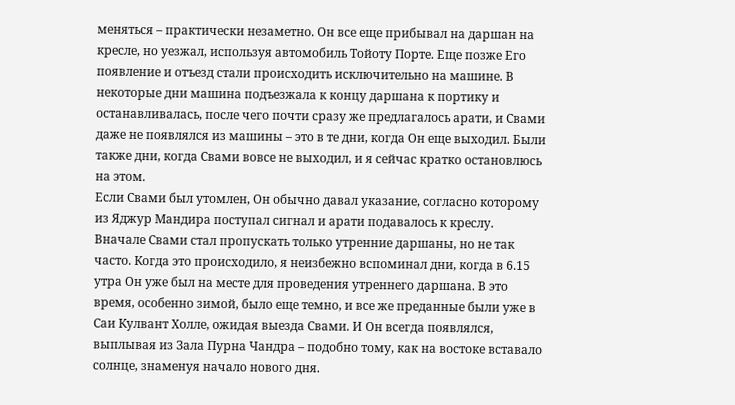меняться – практически незаметно. Он все еще прибывал на даршан на кресле, но уезжал, используя автомобиль Тойоту Порте. Еще позже Его появление и отъезд стали происходить исключительно на машине. В некоторые дни машина подъезжала к концу даршана к портику и останавливалась, после чего почти сразу же предлагалось арати, и Свами даже не появлялся из машины – это в те дни, когда Он еще выходил. Были также дни, когда Свами вовсе не выходил, и я сейчас кратко остановлюсь на этом.
Если Свами был утомлен, Он обычно давал указание, согласно которому из Яджур Мандира поступал сигнал и арати подавалось к креслу. Вначале Свами стал пропускать только утренние даршаны, но не так часто. Когда это происходило, я неизбежно вспоминал дни, когда в 6.15 утра Он уже был на месте для проведения утреннего даршана. В это время, особенно зимой, было еще темно, и все же преданные были уже в Саи Кулвант Холле, ожидая выезда Свами. И Он всегда появлялся, выплывая из Зала Пурна Чандра – подобно тому, как на востоке вставало солнце, знаменуя начало нового дня.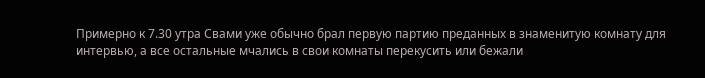Примерно к 7.30 утра Свами уже обычно брал первую партию преданных в знаменитую комнату для интервью, а все остальные мчались в свои комнаты перекусить или бежали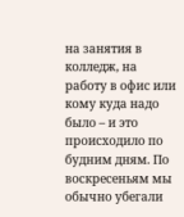на занятия в колледж, на работу в офис или кому куда надо было – и это происходило по будним дням. По воскресеньям мы обычно убегали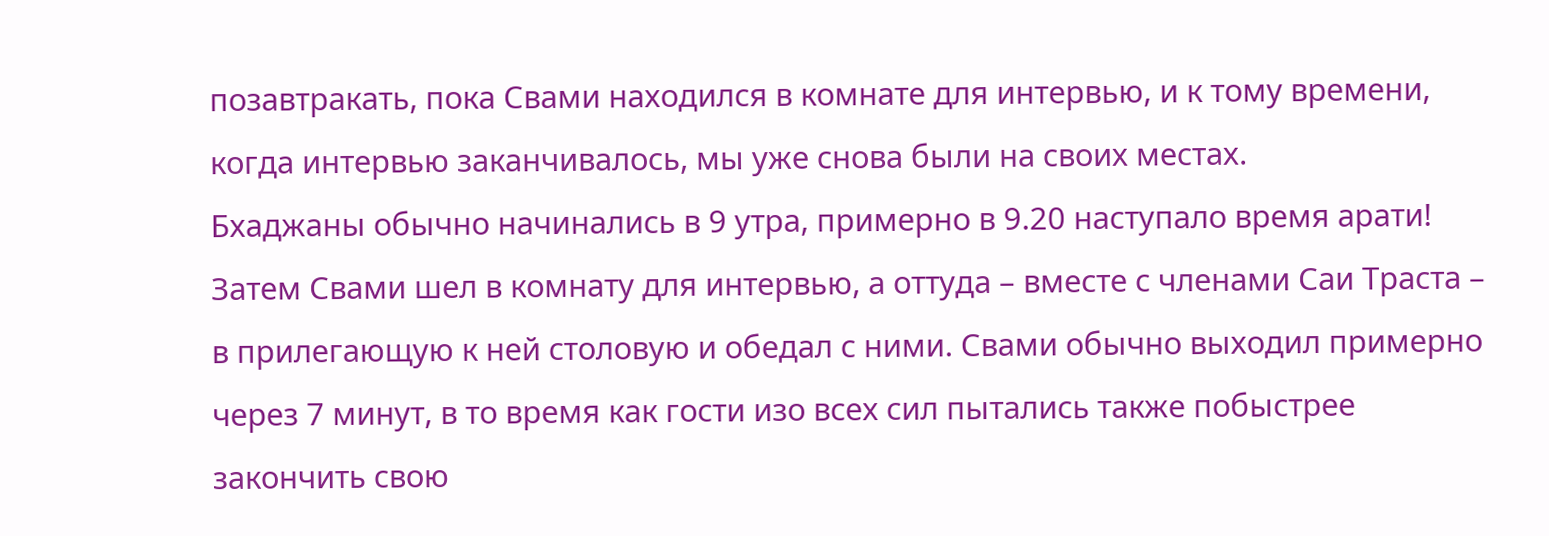позавтракать, пока Свами находился в комнате для интервью, и к тому времени, когда интервью заканчивалось, мы уже снова были на своих местах.
Бхаджаны обычно начинались в 9 утра, примерно в 9.20 наступало время арати! Затем Свами шел в комнату для интервью, а оттуда – вместе с членами Саи Траста – в прилегающую к ней столовую и обедал с ними. Свами обычно выходил примерно через 7 минут, в то время как гости изо всех сил пытались также побыстрее закончить свою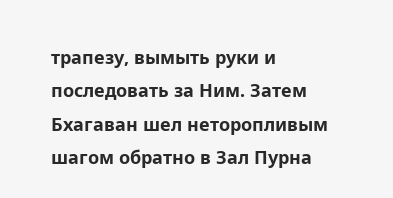трапезу, вымыть руки и последовать за Ним. Затем Бхагаван шел неторопливым шагом обратно в Зал Пурна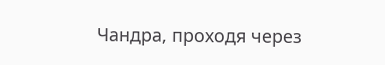Чандра, проходя через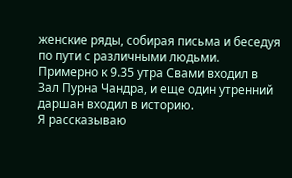женские ряды, собирая письма и беседуя по пути с различными людьми. Примерно к 9.35 утра Свами входил в Зал Пурна Чандра, и еще один утренний даршан входил в историю.
Я рассказываю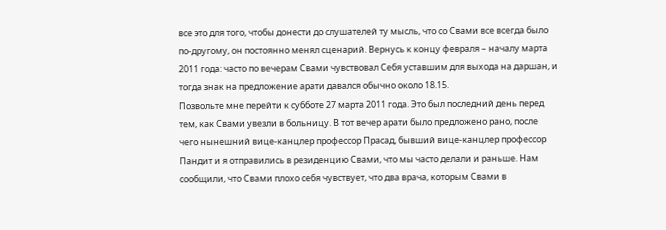все это для того, чтобы донести до слушателей ту мысль, что со Свами все всегда было по-другому, он постоянно менял сценарий. Вернусь к концу февраля – началу марта 2011 года: часто по вечерам Свами чувствовал Себя уставшим для выхода на даршан, и тогда знак на предложение арати давался обычно около 18.15.
Позвольте мне перейти к субботе 27 марта 2011 года. Это был последний день перед тем, как Свами увезли в больницу. В тот вечер арати было предложено рано, после чего нынешний вице-канцлер профессор Прасад, бывший вице-канцлер профессор Пандит и я отправились в резиденцию Свами, что мы часто делали и раньше. Нам сообщили, что Свами плохо себя чувствует, что два врача, которым Свами в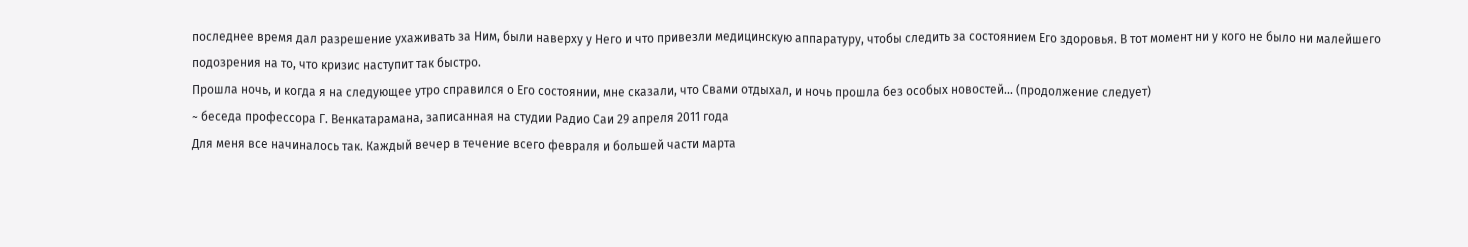последнее время дал разрешение ухаживать за Ним, были наверху у Него и что привезли медицинскую аппаратуру, чтобы следить за состоянием Его здоровья. В тот момент ни у кого не было ни малейшего подозрения на то, что кризис наступит так быстро.
Прошла ночь, и когда я на следующее утро справился о Его состоянии, мне сказали, что Свами отдыхал, и ночь прошла без особых новостей... (продолжение следует)
~ беседа профессора Г. Венкатарамана, записанная на студии Радио Саи 29 апреля 2011 года
Для меня все начиналось так. Каждый вечер в течение всего февраля и большей части марта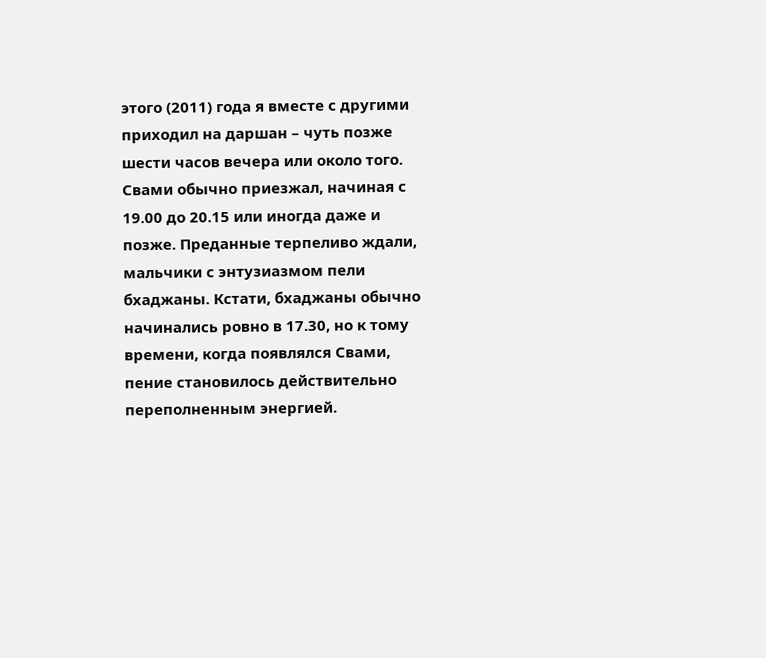этого (2011) года я вместе с другими приходил на даршан – чуть позже шести часов вечера или около того. Свами обычно приезжал, начиная с 19.00 до 20.15 или иногда даже и позже. Преданные терпеливо ждали, мальчики с энтузиазмом пели бхаджаны. Кстати, бхаджаны обычно начинались ровно в 17.30, но к тому времени, когда появлялся Свами, пение становилось действительно переполненным энергией.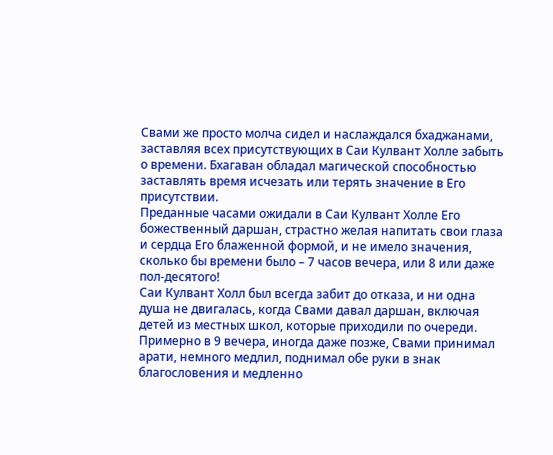Свами же просто молча сидел и наслаждался бхаджанами, заставляя всех присутствующих в Саи Кулвант Холле забыть о времени. Бхагаван обладал магической способностью заставлять время исчезать или терять значение в Его присутствии.
Преданные часами ожидали в Саи Кулвант Холле Его божественный даршан, страстно желая напитать свои глаза и сердца Его блаженной формой, и не имело значения, сколько бы времени было – 7 часов вечера, или 8 или даже пол-десятого!
Саи Кулвант Холл был всегда забит до отказа, и ни одна душа не двигалась, когда Свами давал даршан, включая детей из местных школ, которые приходили по очереди. Примерно в 9 вечера, иногда даже позже, Свами принимал арати, немного медлил, поднимал обе руки в знак благословения и медленно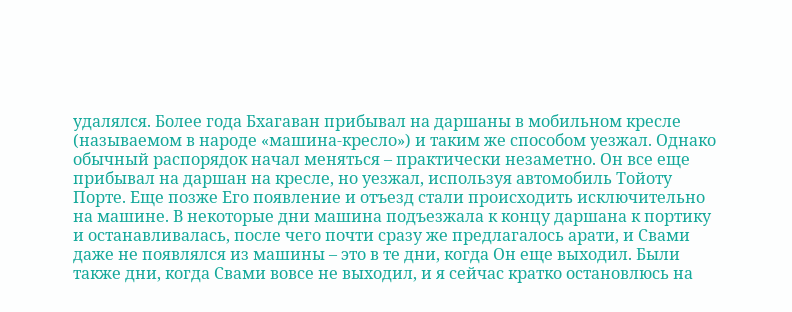удалялся. Более года Бхагаван прибывал на даршаны в мобильном кресле (называемом в народе «машина-кресло») и таким же способом уезжал. Однако обычный распорядок начал меняться – практически незаметно. Он все еще прибывал на даршан на кресле, но уезжал, используя автомобиль Тойоту Порте. Еще позже Его появление и отъезд стали происходить исключительно на машине. В некоторые дни машина подъезжала к концу даршана к портику и останавливалась, после чего почти сразу же предлагалось арати, и Свами даже не появлялся из машины – это в те дни, когда Он еще выходил. Были также дни, когда Свами вовсе не выходил, и я сейчас кратко остановлюсь на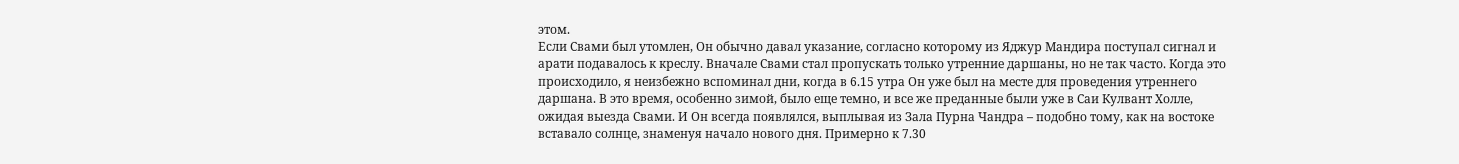этом.
Если Свами был утомлен, Он обычно давал указание, согласно которому из Яджур Мандира поступал сигнал и арати подавалось к креслу. Вначале Свами стал пропускать только утренние даршаны, но не так часто. Когда это происходило, я неизбежно вспоминал дни, когда в 6.15 утра Он уже был на месте для проведения утреннего даршана. В это время, особенно зимой, было еще темно, и все же преданные были уже в Саи Кулвант Холле, ожидая выезда Свами. И Он всегда появлялся, выплывая из Зала Пурна Чандра – подобно тому, как на востоке вставало солнце, знаменуя начало нового дня. Примерно к 7.30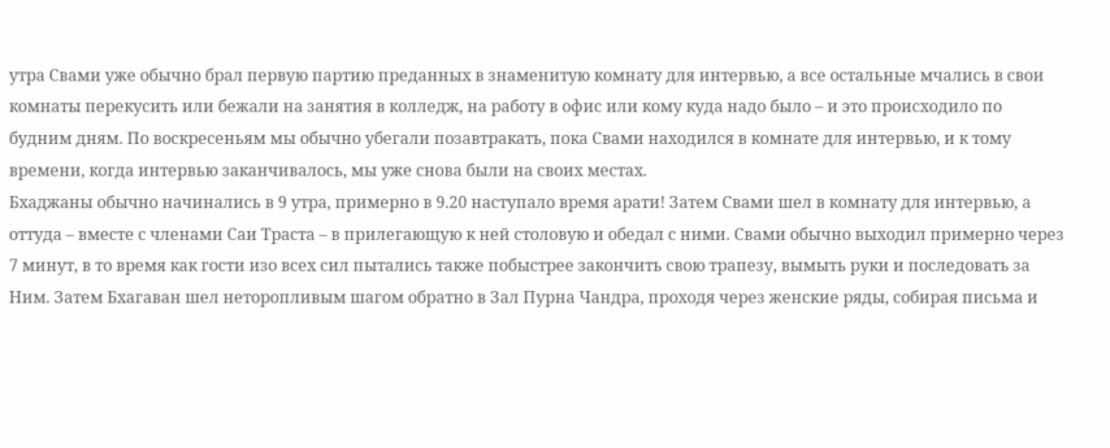утра Свами уже обычно брал первую партию преданных в знаменитую комнату для интервью, а все остальные мчались в свои комнаты перекусить или бежали на занятия в колледж, на работу в офис или кому куда надо было – и это происходило по будним дням. По воскресеньям мы обычно убегали позавтракать, пока Свами находился в комнате для интервью, и к тому времени, когда интервью заканчивалось, мы уже снова были на своих местах.
Бхаджаны обычно начинались в 9 утра, примерно в 9.20 наступало время арати! Затем Свами шел в комнату для интервью, а оттуда – вместе с членами Саи Траста – в прилегающую к ней столовую и обедал с ними. Свами обычно выходил примерно через 7 минут, в то время как гости изо всех сил пытались также побыстрее закончить свою трапезу, вымыть руки и последовать за Ним. Затем Бхагаван шел неторопливым шагом обратно в Зал Пурна Чандра, проходя через женские ряды, собирая письма и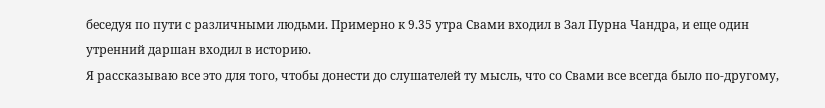беседуя по пути с различными людьми. Примерно к 9.35 утра Свами входил в Зал Пурна Чандра, и еще один утренний даршан входил в историю.
Я рассказываю все это для того, чтобы донести до слушателей ту мысль, что со Свами все всегда было по-другому,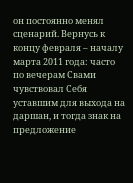он постоянно менял сценарий. Вернусь к концу февраля – началу марта 2011 года: часто по вечерам Свами чувствовал Себя уставшим для выхода на даршан, и тогда знак на предложение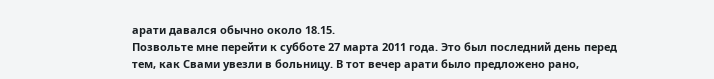арати давался обычно около 18.15.
Позвольте мне перейти к субботе 27 марта 2011 года. Это был последний день перед тем, как Свами увезли в больницу. В тот вечер арати было предложено рано,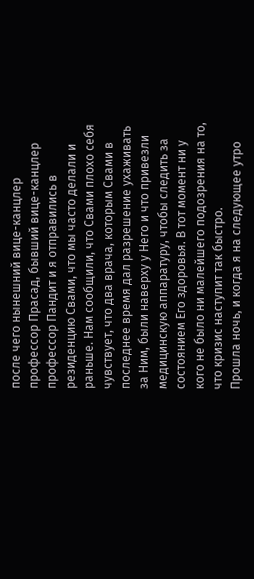после чего нынешний вице-канцлер профессор Прасад, бывший вице-канцлер профессор Пандит и я отправились в резиденцию Свами, что мы часто делали и раньше. Нам сообщили, что Свами плохо себя чувствует, что два врача, которым Свами в последнее время дал разрешение ухаживать за Ним, были наверху у Него и что привезли медицинскую аппаратуру, чтобы следить за состоянием Его здоровья. В тот момент ни у кого не было ни малейшего подозрения на то, что кризис наступит так быстро.
Прошла ночь, и когда я на следующее утро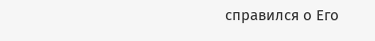справился о Его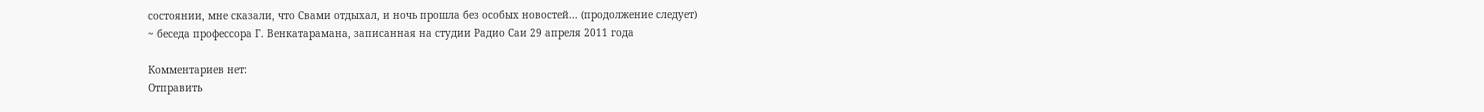состоянии, мне сказали, что Свами отдыхал, и ночь прошла без особых новостей... (продолжение следует)
~ беседа профессора Г. Венкатарамана, записанная на студии Радио Саи 29 апреля 2011 года

Комментариев нет:
Отправить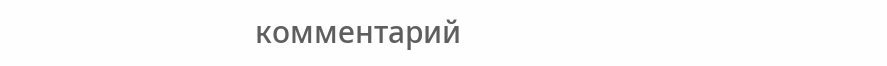комментарий